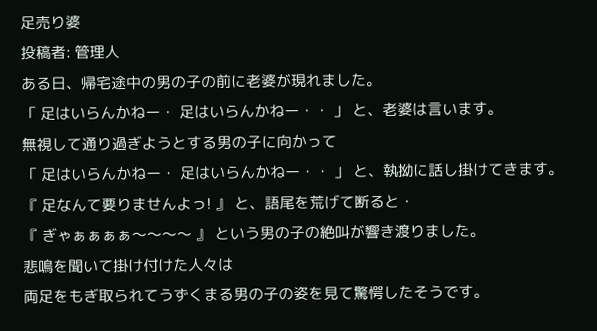足売り婆
投稿者: 管理人
ある日、帰宅途中の男の子の前に老婆が現れました。
「 足はいらんかねー・ 足はいらんかねー・・ 」 と、老婆は言います。
無視して通り過ぎようとする男の子に向かって
「 足はいらんかねー・ 足はいらんかねー・・ 」 と、執拗に話し掛けてきます。
『 足なんて要りませんよっ! 』 と、語尾を荒げて断ると・
『 ぎゃぁぁぁぁ〜〜〜〜 』 という男の子の絶叫が響き渡りました。
悲鳴を聞いて掛け付けた人々は
両足をもぎ取られてうずくまる男の子の姿を見て驚愕したそうです。